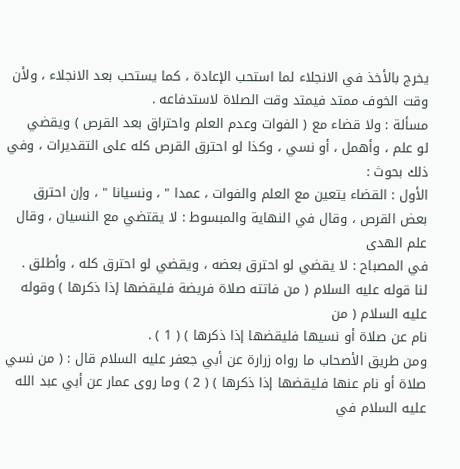يخرج بالأخذ في الانجلاء لما استحب الإعادة ، كما يستحب بعد الانجلاء ، ولأن
وقت الخوف ممتد فيمتد وقت الصلاة لاستدفاعه .
مسألة : ولا قضاء مع ( الفوات وعدم العلم واحتراق بعد القرص ) ويقضي
لو علم ، وأهمل ، أو نسي ، وكذا لو احترق القرص كله على التقديرات ، وفي
ذلك بحوث :
الأول : القضاء يتعين مع العلم والفوات ، عمدا " ، ونسيانا " ، وإن احترق
بعض القرص ، وقال في النهاية والمبسوط : لا يقتضي مع النسيان ، وقال علم الهدى
في المصباح : لا يقضي لو احترق بعضه ، ويقضي لو احترق كله ، وأطلق .
لنا قوله عليه السلام ( من فاتته صلاة فريضة فليقضها إذا ذكرها ) وقوله عليه السلام ( من
نام عن صلاة أو نسيها فليقضها إذا ذكرها ) ( 1 ) .
ومن طريق الأصحاب ما رواه زرارة عن أبي جعفر عليه السلام قال : ( من نسي
صلاة أو نام عنها فليقضها إذا ذكرها ) ( 2 ) وما روى عمار عن أبي عبد الله عليه السلام في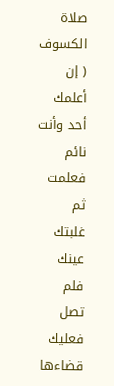صلاة الكسوف ( إن أعلمك أحد وأنت نائم فعلمت ثم غلبتك عينك فلم تصل فعليك
قضاءها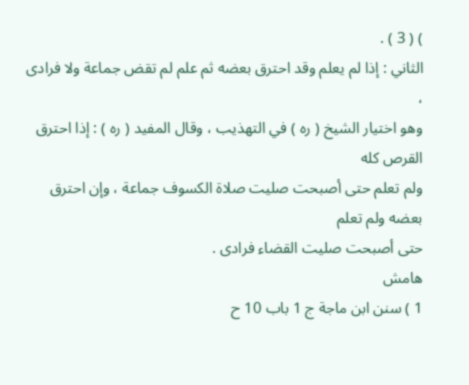) ( 3 ) .
الثاني : إذا لم يعلم وقد احترق بعضه ثم علم لم تقض جماعة ولا فرادى ،
وهو اختيار الشيخ ( ره ) في التهذيب ، وقال المفيد ( ره ) : إذا احترق القرص كله
ولم تعلم حتى أصبحت صليت صلاة الكسوف جماعة ، وإن احترق بعضه ولم تعلم
حتى أصبحت صليت القضاء فرادى .
هامش
1 ) سنن ابن ماجة ج 1 باب 10 ح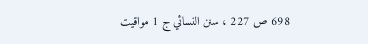698 ص 227 ، سنن النسائي ج 1 مواقيت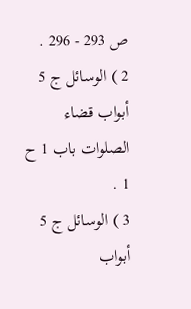ص 293 - 296 .
2 ) الوسائل ج 5 أبواب قضاء الصلوات باب 1 ح 1 .
3 ) الوسائل ج 5 أبواب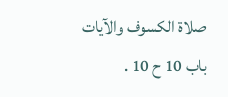صلاة الكسوف والآيات باب 10 ح 10 .